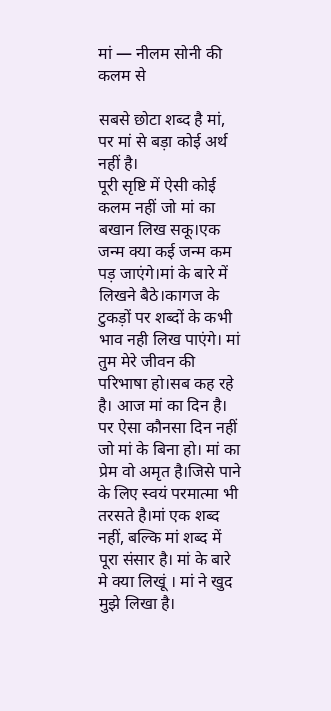मां — नीलम सोनी की कलम से

सबसे छोटा शब्द है मां, पर मां से बड़ा कोई अर्थ नहीं है।
पूरी सृष्टि में ऐसी कोई कलम नहीं जो मां का बखान लिख सकू।एक जन्म क्या कई जन्म कम पड़ जाएंगे।मां के बारे में लिखने बैठे।कागज के टुकड़ों पर शब्दों के कभी भाव नही लिख पाएंगे। मां तुम मेरे जीवन की परिभाषा हो।सब कह रहे है। आज मां का दिन है। पर ऐसा कौनसा दिन नहीं जो मां के बिना हो। मां का प्रेम वो अमृत है।जिसे पाने के लिए स्वयं परमात्मा भी तरसते है।मां एक शब्द नहीं, बल्कि मां शब्द में पूरा संसार है। मां के बारे मे क्या लिखूं । मां ने खुद मुझे लिखा है।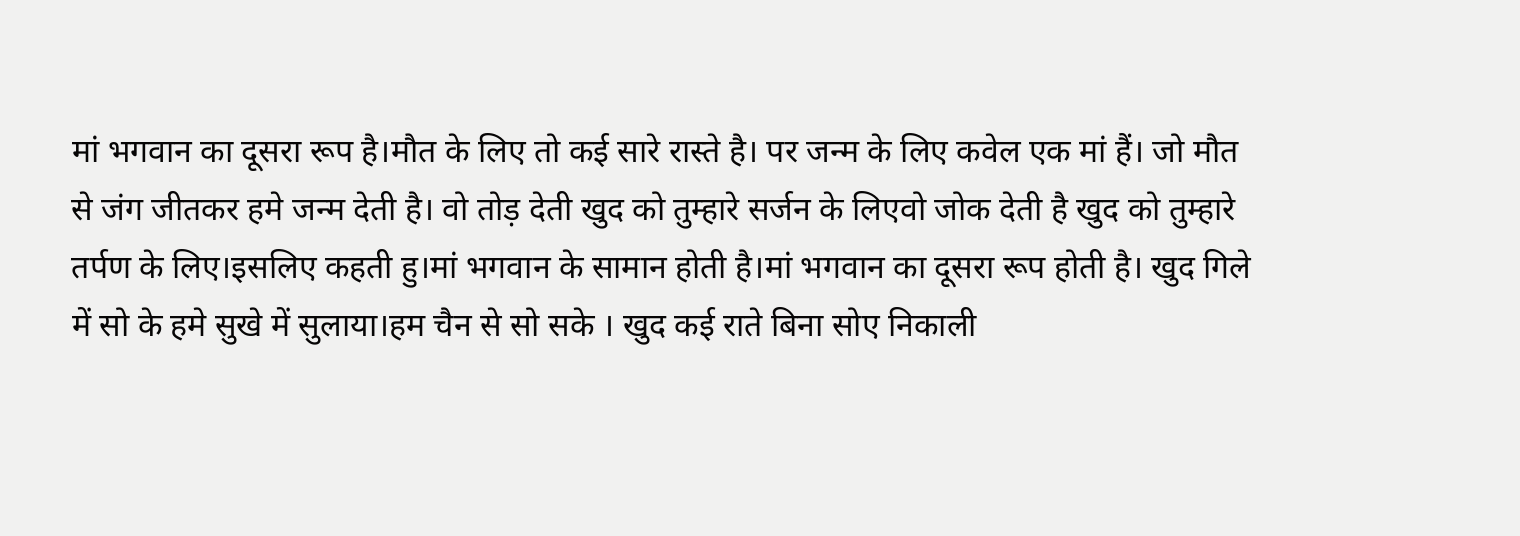मां भगवान का दूसरा रूप है।मौत के लिए तो कई सारे रास्ते है। पर जन्म के लिए कवेल एक मां हैं। जो मौत से जंग जीतकर हमे जन्म देती है। वो तोड़ देती खुद को तुम्हारे सर्जन के लिएवो जोक देती है खुद को तुम्हारे तर्पण के लिए।इसलिए कहती हु।मां भगवान के सामान होती है।मां भगवान का दूसरा रूप होती है। खुद गिले में सो के हमे सुखे में सुलाया।हम चैन से सो सके । खुद कई राते बिना सोए निकाली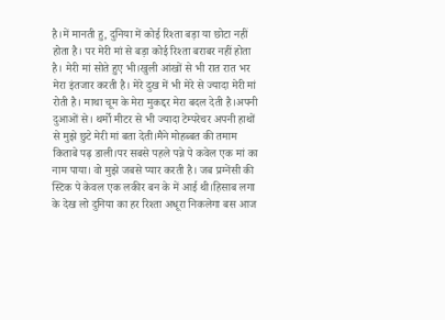है।में मानती हु, दुनिया में कोई रिश्ता बड़ा या छोटा नहीं होता है। पर मेरी मां से बड़ा कोई रिश्ता बराबर नहीं होता है। मेरी मां सोते हुए भी।खुली आंखों से भी रात रात भर मेरा इंतजार करती है। मेरे दुख में भी मेरे से ज्यादा मेरी मां रोती है। माथा चूम के मेरा मुकद्दर मेरा बदल देती है।अपनी दुआओं से। थर्मो मीटर से भी ज्यादा टेम्परेचर अपनी हाथों से मुझे छुटे मेरी मां बता देती।मैने मोहब्बत की तमाम किताबे पढ़ डाली।पर सबसे पहले पन्ने पे कवेल एक मां का नाम पाया। वो मुझे जबसे प्यार करती है। जब प्रग्नेंसी की स्टिक पे केवल एक लकीर बन के में आई थी।हिसाब लगा के देख लो दुनिया का हर रिश्ता अधूरा निकलेगा बस आज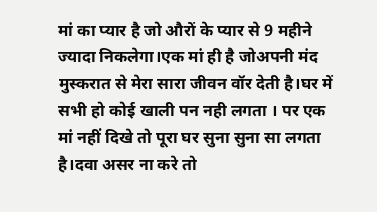मां का प्यार है जो औरों के प्यार से 9 महीने ज्यादा निकलेगा।एक मां ही है जोअपनी मंद मुस्करात से मेरा सारा जीवन वॉर देती है।घर में सभी हो कोई खाली पन नही लगता । पर एक मां नहीं दिखे तो पूरा घर सुना सुना सा लगता है।दवा असर ना करे तो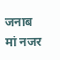जनाब मां नजर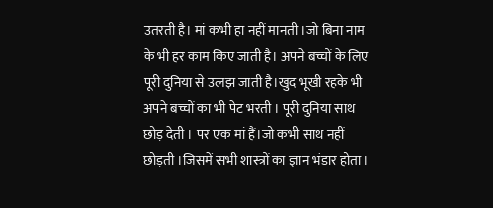उतरती है। मां कभी हा नहीं मानती।जो बिना नाम के भी हर काम किए जाती है। अपने बच्चों के लिए पूरी दुनिया से उलझ जाती है।खुद भूखी रहके भी अपने बच्चों का भी पेट भरती । पूरी दुनिया साथ छोड़ देती । पर एक मां हैं।जो कभी साथ नहीं छोड़ती ।जिसमें सभी शास्त्रों का ज्ञान भंडार होता।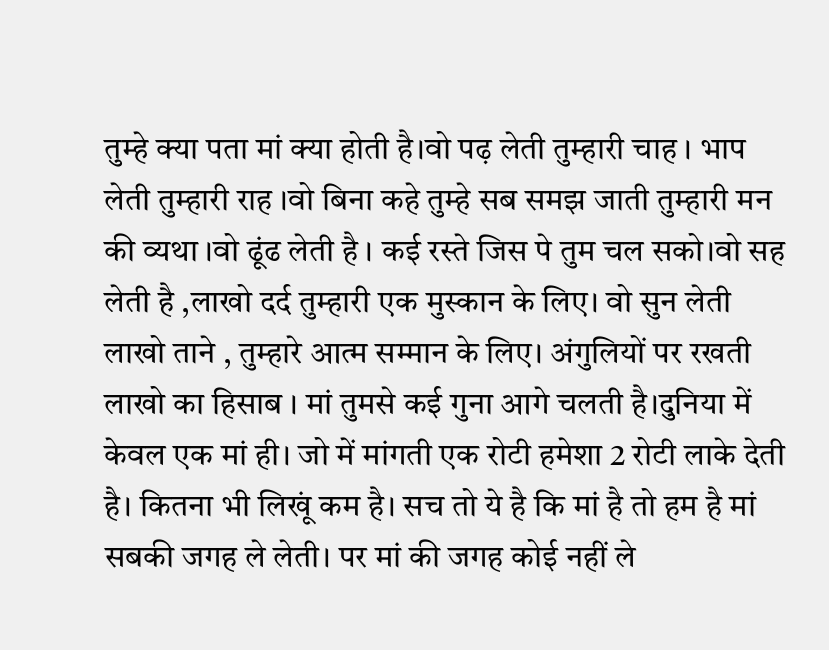तुम्हे क्या पता मां क्या होती है।वो पढ़ लेती तुम्हारी चाह । भाप लेती तुम्हारी राह ।वो बिना कहे तुम्हे सब समझ जाती तुम्हारी मन की व्यथा ।वो ढूंढ लेती है । कई रस्ते जिस पे तुम चल सको।वो सह लेती है ,लाखो दर्द तुम्हारी एक मुस्कान के लिए। वो सुन लेती लाखो ताने , तुम्हारे आत्म सम्मान के लिए। अंगुलियों पर रखती लाखो का हिसाब । मां तुमसे कई गुना आगे चलती है।दुनिया में केवल एक मां ही। जो में मांगती एक रोटी हमेशा 2 रोटी लाके देती है। कितना भी लिखूं कम है। सच तो ये है कि मां है तो हम है मां सबकी जगह ले लेती। पर मां की जगह कोई नहीं ले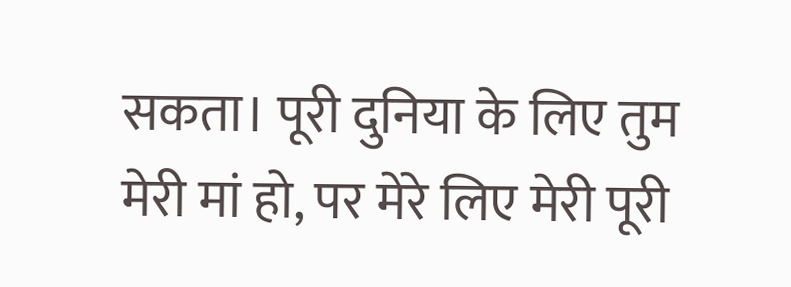सकता। पूरी दुनिया के लिए तुम मेरी मां हो, पर मेरे लिए मेरी पूरी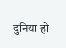दुनिया हो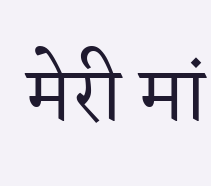मेरी मां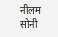नीलम सोनी